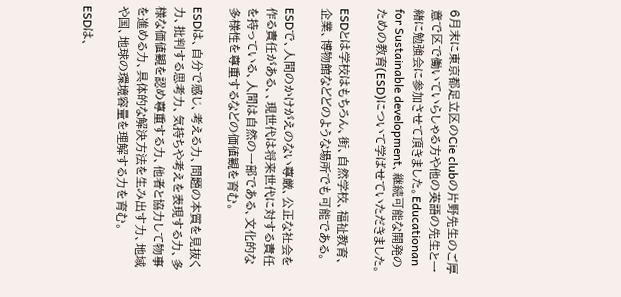6月末に東京都足立区のCie clubの片野先生のご厚意で区で働いていらしゃる方や他の英語の先生と一緒に勉強会に参加させて頂きました。Educationan for Sustainable development、継続可能な開発のための教育(ESD)について学ばせていただきました。

ESDとは学校はもちろん、街、自然学校、福祉教育、企業、博物館などどのような場所でも可能である。

ESDで、人間のかけがえのない尊厳、公正な社会を作る責任がある、、現世代は将来世代に対する責任を持っている、人間は自然の一部である、文化的な多様性を尊重するなどの価値観を育む。

ESDは、自分で感じ、考える力、問題の本質を見抜く力、批判する思考力、気持ちや考えを表現する力、多様な価値観を認め尊重する力、他者と協力して物事を進める力、具体的な解決方法を生み出す力、地域や国、地球の環境容量を理解する力を育む。

ESDは、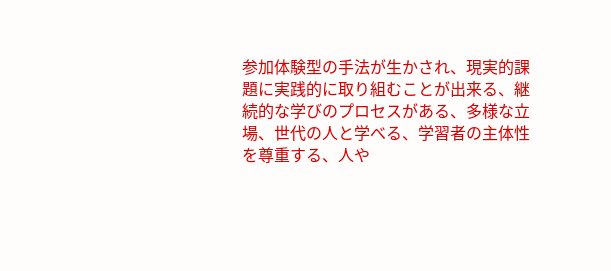参加体験型の手法が生かされ、現実的課題に実践的に取り組むことが出来る、継続的な学びのプロセスがある、多様な立場、世代の人と学べる、学習者の主体性を尊重する、人や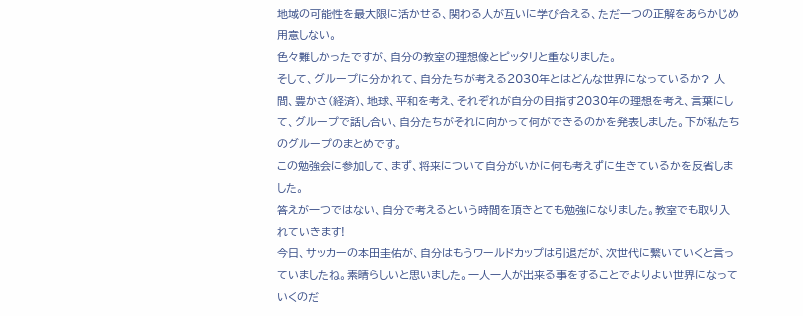地域の可能性を最大限に活かせる、関わる人が互いに学び合える、ただ一つの正解をあらかじめ用意しない。
色々難しかったですが、自分の教室の理想像とピッタリと重なりました。
そして、グループに分かれて、自分たちが考える2030年とはどんな世界になっているか? 人間、豊かさ(経済)、地球、平和を考え、それぞれが自分の目指す2030年の理想を考え、言葉にして、グループで話し合い、自分たちがそれに向かって何ができるのかを発表しました。下が私たちのグループのまとめです。
この勉強会に参加して、まず、将来について自分がいかに何も考えずに生きているかを反省しました。
答えが一つではない、自分で考えるという時間を頂きとても勉強になりました。教室でも取り入れていきます!
今日、サッカーの本田圭佑が、自分はもうワールドカップは引退だが、次世代に繋いていくと言っていましたね。素晴らしいと思いました。一人一人が出来る事をすることでよりよい世界になっていくのだ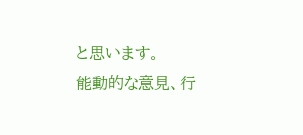と思います。
能動的な意見、行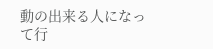動の出来る人になって行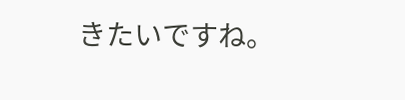きたいですね。